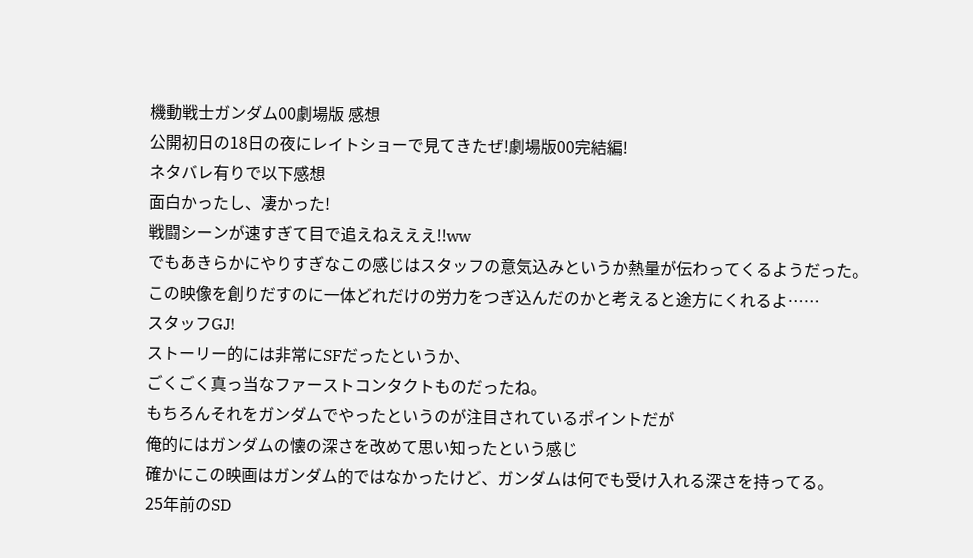機動戦士ガンダム00劇場版 感想
公開初日の18日の夜にレイトショーで見てきたぜ!劇場版00完結編!
ネタバレ有りで以下感想
面白かったし、凄かった!
戦闘シーンが速すぎて目で追えねえええ!!ww
でもあきらかにやりすぎなこの感じはスタッフの意気込みというか熱量が伝わってくるようだった。
この映像を創りだすのに一体どれだけの労力をつぎ込んだのかと考えると途方にくれるよ……
スタッフGJ!
ストーリー的には非常にSFだったというか、
ごくごく真っ当なファーストコンタクトものだったね。
もちろんそれをガンダムでやったというのが注目されているポイントだが
俺的にはガンダムの懐の深さを改めて思い知ったという感じ
確かにこの映画はガンダム的ではなかったけど、ガンダムは何でも受け入れる深さを持ってる。
25年前のSD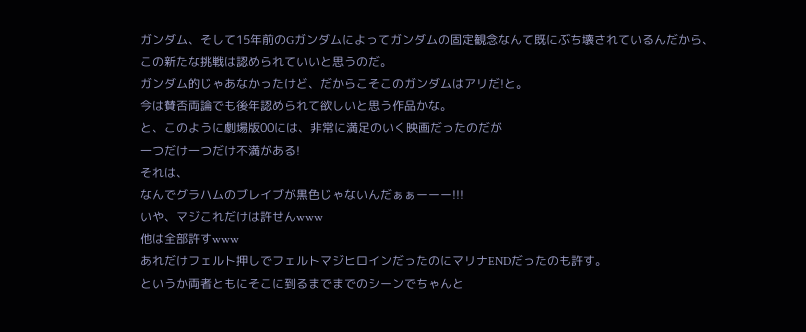ガンダム、そして15年前のGガンダムによってガンダムの固定観念なんて既にぶち壊されているんだから、
この新たな挑戦は認められていいと思うのだ。
ガンダム的じゃあなかったけど、だからこそこのガンダムはアリだ!と。
今は賛否両論でも後年認められて欲しいと思う作品かな。
と、このように劇場版00には、非常に満足のいく映画だったのだが
一つだけ一つだけ不満がある!
それは、
なんでグラハムのブレイブが黒色じゃないんだぁぁーーー!!!
いや、マジこれだけは許せんwww
他は全部許すwww
あれだけフェルト押しでフェルトマジヒロインだったのにマリナENDだったのも許す。
というか両者ともにそこに到るまでまでのシーンでちゃんと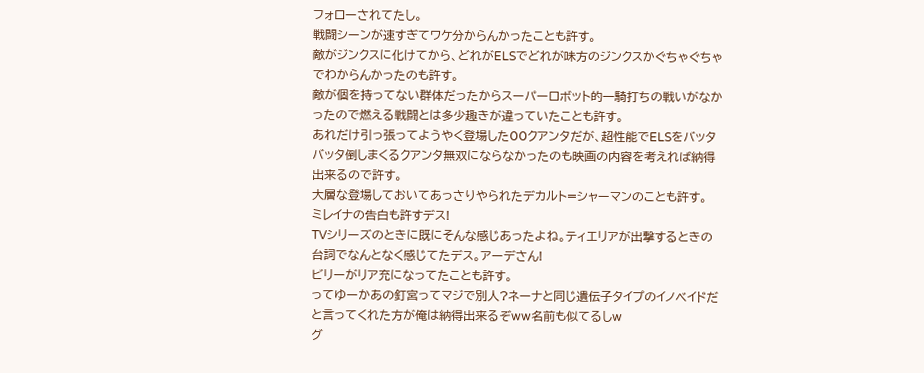フォローされてたし。
戦闘シーンが速すぎてワケ分からんかったことも許す。
敵がジンクスに化けてから、どれがELSでどれが味方のジンクスかぐちゃぐちゃでわからんかったのも許す。
敵が個を持ってない群体だったからスーパーロボット的一騎打ちの戦いがなかったので燃える戦闘とは多少趣きが違っていたことも許す。
あれだけ引っ張ってようやく登場した00クアンタだが、超性能でELSをバッタバッタ倒しまくるクアンタ無双にならなかったのも映画の内容を考えれば納得出来るので許す。
大層な登場しておいてあっさりやられたデカルト=シャーマンのことも許す。
ミレイナの告白も許すデス!
TVシリーズのときに既にそんな感じあったよね。ティエリアが出撃するときの台詞でなんとなく感じてたデス。アーデさん!
ビリーがリア充になってたことも許す。
ってゆーかあの釘宮ってマジで別人?ネーナと同じ遺伝子タイプのイノベイドだと言ってくれた方が俺は納得出来るぞww名前も似てるしw
グ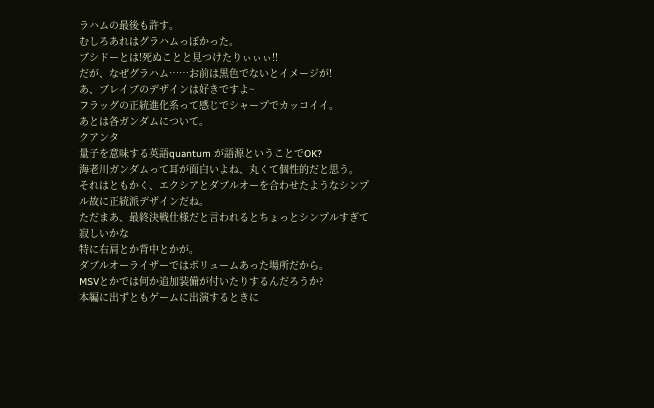ラハムの最後も許す。
むしろあれはグラハムっぽかった。
ブシドーとは!死ぬことと見つけたりぃぃぃ!!
だが、なぜグラハム……お前は黒色でないとイメージが!
あ、ブレイブのデザインは好きですよ~
フラッグの正統進化系って感じでシャープでカッコイイ。
あとは各ガンダムについて。
クアンタ
量子を意味する英語quantum が語源ということでOK?
海老川ガンダムって耳が面白いよね、丸くて個性的だと思う。
それはともかく、エクシアとダブルオーを合わせたようなシンプル故に正統派デザインだね。
ただまあ、最終決戦仕様だと言われるとちょっとシンプルすぎて寂しいかな
特に右肩とか背中とかが。
ダブルオーライザーではボリュームあった場所だから。
MSVとかでは何か追加装備が付いたりするんだろうか?
本編に出ずともゲームに出演するときに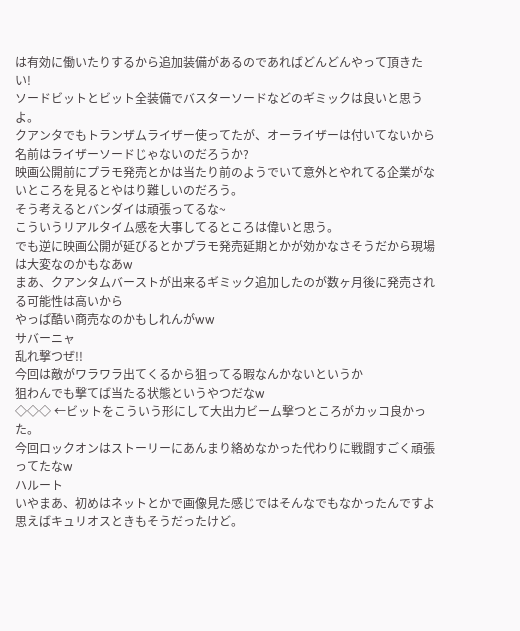は有効に働いたりするから追加装備があるのであればどんどんやって頂きたい!
ソードビットとビット全装備でバスターソードなどのギミックは良いと思うよ。
クアンタでもトランザムライザー使ってたが、オーライザーは付いてないから名前はライザーソードじゃないのだろうか?
映画公開前にプラモ発売とかは当たり前のようでいて意外とやれてる企業がないところを見るとやはり難しいのだろう。
そう考えるとバンダイは頑張ってるな~
こういうリアルタイム感を大事してるところは偉いと思う。
でも逆に映画公開が延びるとかプラモ発売延期とかが効かなさそうだから現場は大変なのかもなあw
まあ、クアンタムバーストが出来るギミック追加したのが数ヶ月後に発売される可能性は高いから
やっぱ酷い商売なのかもしれんがww
サバーニャ
乱れ撃つぜ!!
今回は敵がワラワラ出てくるから狙ってる暇なんかないというか
狙わんでも撃てば当たる状態というやつだなw
◇◇◇ ←ビットをこういう形にして大出力ビーム撃つところがカッコ良かった。
今回ロックオンはストーリーにあんまり絡めなかった代わりに戦闘すごく頑張ってたなw
ハルート
いやまあ、初めはネットとかで画像見た感じではそんなでもなかったんですよ
思えばキュリオスときもそうだったけど。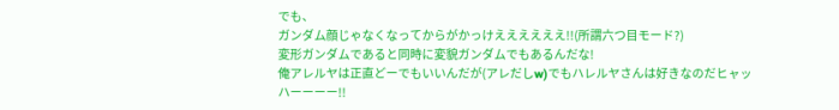でも、
ガンダム顔じゃなくなってからがかっけええええええ!!(所謂六つ目モード?)
変形ガンダムであると同時に変貌ガンダムでもあるんだな!
俺アレルヤは正直どーでもいいんだが(アレだしw)でもハレルヤさんは好きなのだヒャッハーーーー!!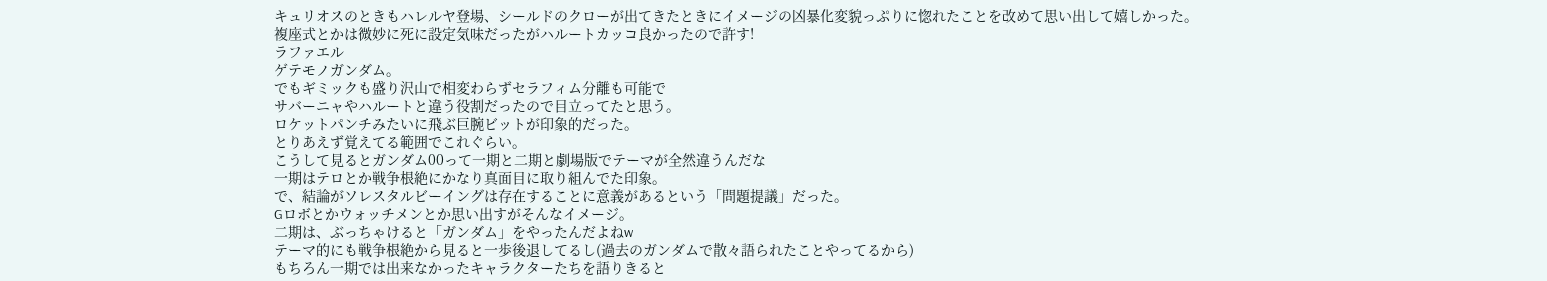キュリオスのときもハレルヤ登場、シールドのクローが出てきたときにイメージの凶暴化変貌っぷりに惚れたことを改めて思い出して嬉しかった。
複座式とかは微妙に死に設定気味だったがハルートカッコ良かったので許す!
ラファエル
ゲテモノガンダム。
でもギミックも盛り沢山で相変わらずセラフィム分離も可能で
サバーニャやハルートと違う役割だったので目立ってたと思う。
ロケットパンチみたいに飛ぶ巨腕ビットが印象的だった。
とりあえず覚えてる範囲でこれぐらい。
こうして見るとガンダム00って一期と二期と劇場版でテーマが全然違うんだな
一期はテロとか戦争根絶にかなり真面目に取り組んでた印象。
で、結論がソレスタルビーイングは存在することに意義があるという「問題提議」だった。
Gロボとかウォッチメンとか思い出すがそんなイメージ。
二期は、ぶっちゃけると「ガンダム」をやったんだよねw
テーマ的にも戦争根絶から見ると一歩後退してるし(過去のガンダムで散々語られたことやってるから)
もちろん一期では出来なかったキャラクターたちを語りきると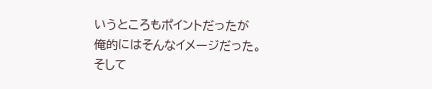いうところもポイントだったが
俺的にはそんなイメージだった。
そして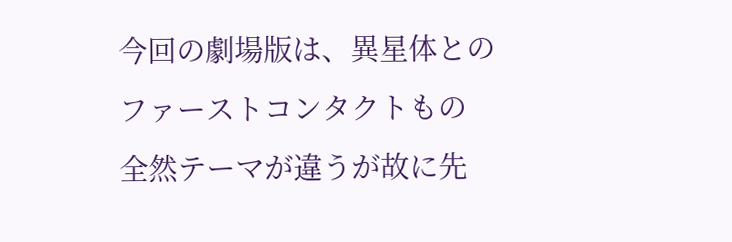今回の劇場版は、異星体とのファーストコンタクトもの
全然テーマが違うが故に先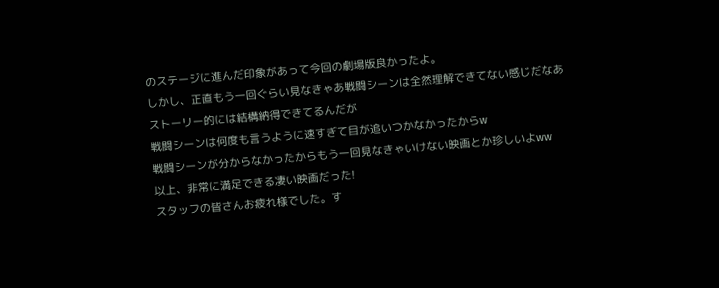のステージに進んだ印象があって今回の劇場版良かったよ。
しかし、正直もう一回ぐらい見なきゃあ戦闘シーンは全然理解できてない感じだなあ
ストーリー的には結構納得できてるんだが
戦闘シーンは何度も言うように速すぎて目が追いつかなかったからw
戦闘シーンが分からなかったからもう一回見なきゃいけない映画とか珍しいよww
以上、非常に満足できる凄い映画だった!
スタッフの皆さんお疲れ様でした。す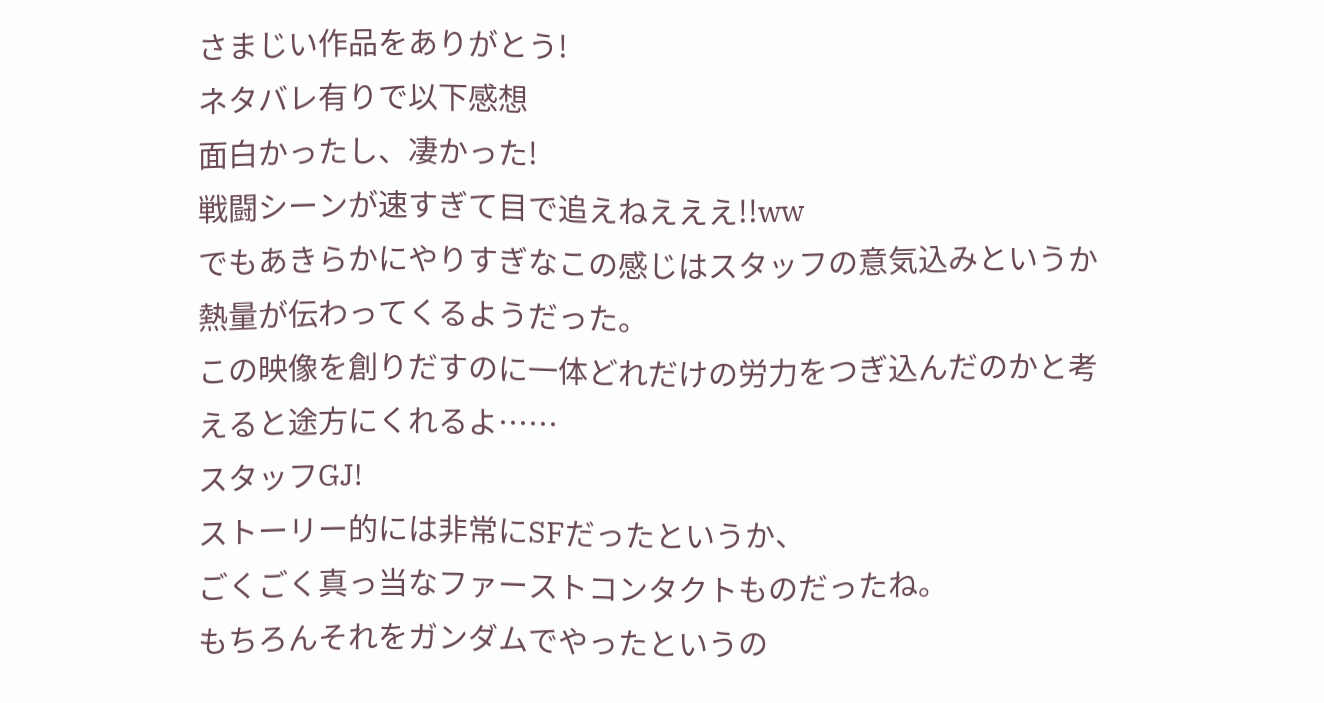さまじい作品をありがとう!
ネタバレ有りで以下感想
面白かったし、凄かった!
戦闘シーンが速すぎて目で追えねえええ!!ww
でもあきらかにやりすぎなこの感じはスタッフの意気込みというか熱量が伝わってくるようだった。
この映像を創りだすのに一体どれだけの労力をつぎ込んだのかと考えると途方にくれるよ……
スタッフGJ!
ストーリー的には非常にSFだったというか、
ごくごく真っ当なファーストコンタクトものだったね。
もちろんそれをガンダムでやったというの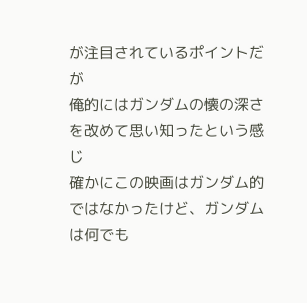が注目されているポイントだが
俺的にはガンダムの懐の深さを改めて思い知ったという感じ
確かにこの映画はガンダム的ではなかったけど、ガンダムは何でも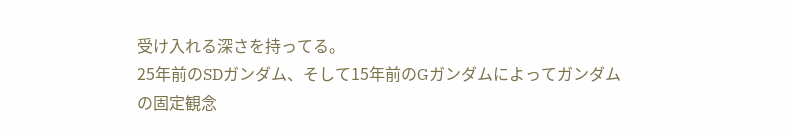受け入れる深さを持ってる。
25年前のSDガンダム、そして15年前のGガンダムによってガンダムの固定観念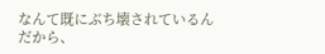なんて既にぶち壊されているんだから、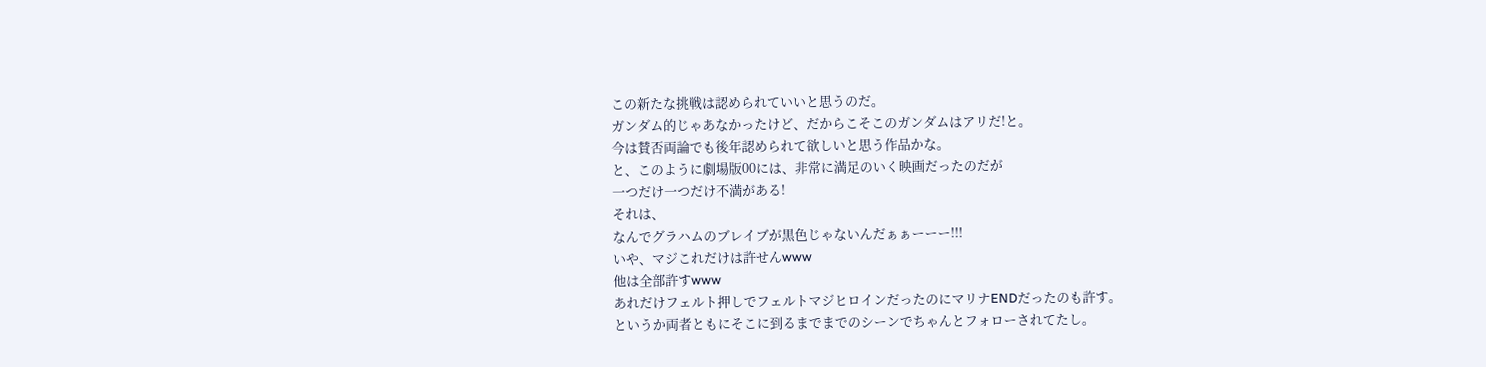この新たな挑戦は認められていいと思うのだ。
ガンダム的じゃあなかったけど、だからこそこのガンダムはアリだ!と。
今は賛否両論でも後年認められて欲しいと思う作品かな。
と、このように劇場版00には、非常に満足のいく映画だったのだが
一つだけ一つだけ不満がある!
それは、
なんでグラハムのブレイブが黒色じゃないんだぁぁーーー!!!
いや、マジこれだけは許せんwww
他は全部許すwww
あれだけフェルト押しでフェルトマジヒロインだったのにマリナENDだったのも許す。
というか両者ともにそこに到るまでまでのシーンでちゃんとフォローされてたし。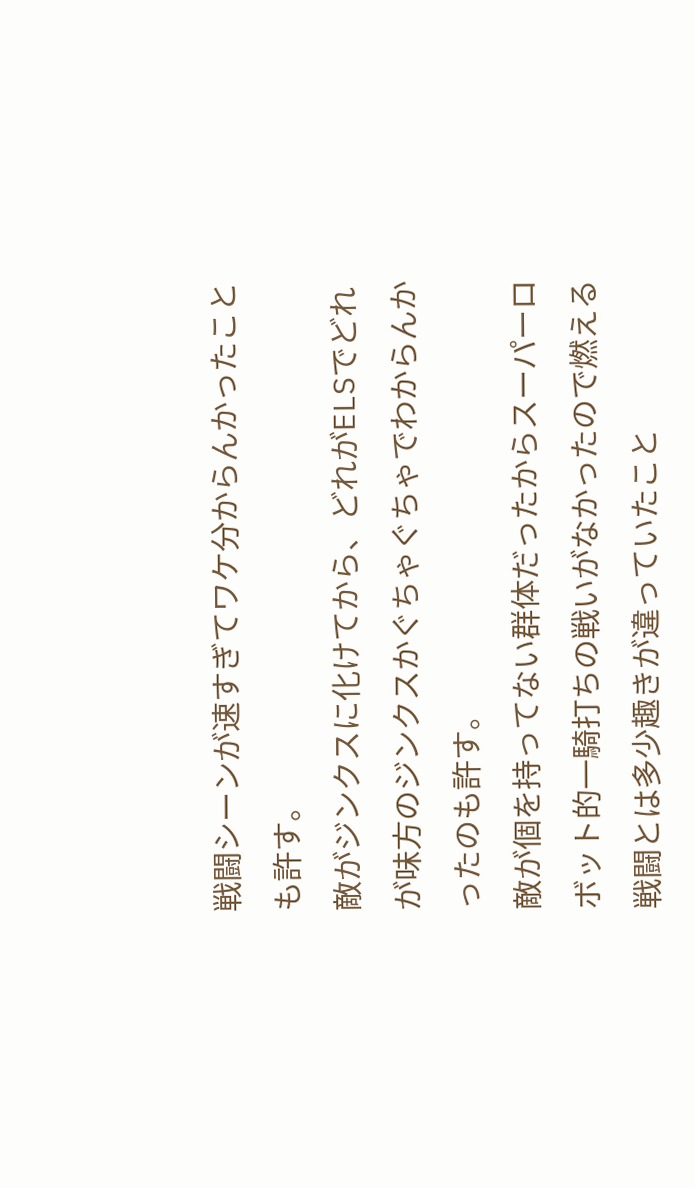戦闘シーンが速すぎてワケ分からんかったことも許す。
敵がジンクスに化けてから、どれがELSでどれが味方のジンクスかぐちゃぐちゃでわからんかったのも許す。
敵が個を持ってない群体だったからスーパーロボット的一騎打ちの戦いがなかったので燃える戦闘とは多少趣きが違っていたこと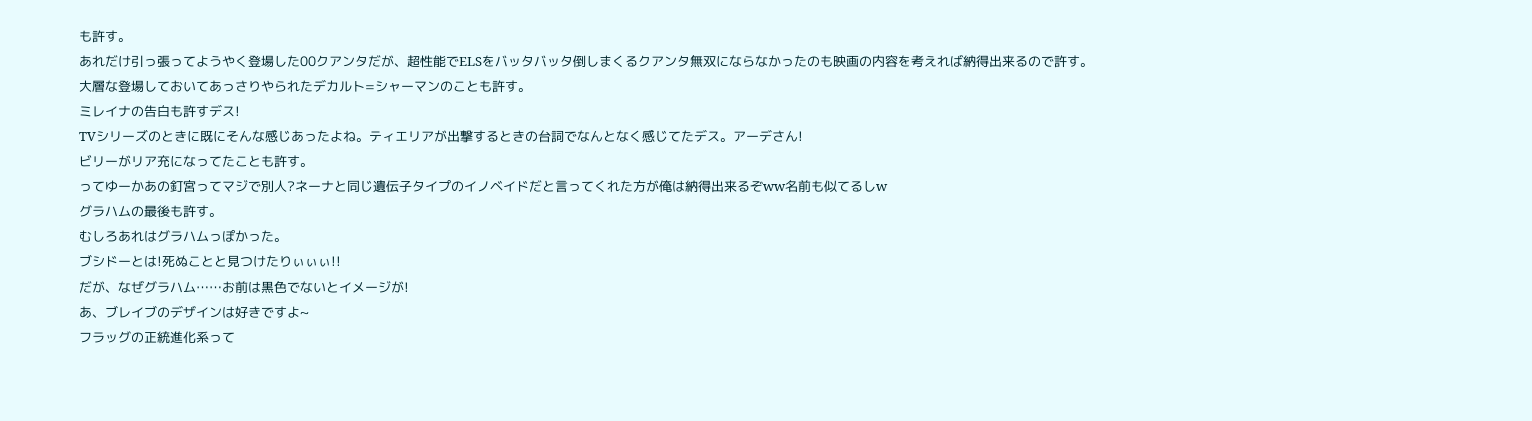も許す。
あれだけ引っ張ってようやく登場した00クアンタだが、超性能でELSをバッタバッタ倒しまくるクアンタ無双にならなかったのも映画の内容を考えれば納得出来るので許す。
大層な登場しておいてあっさりやられたデカルト=シャーマンのことも許す。
ミレイナの告白も許すデス!
TVシリーズのときに既にそんな感じあったよね。ティエリアが出撃するときの台詞でなんとなく感じてたデス。アーデさん!
ビリーがリア充になってたことも許す。
ってゆーかあの釘宮ってマジで別人?ネーナと同じ遺伝子タイプのイノベイドだと言ってくれた方が俺は納得出来るぞww名前も似てるしw
グラハムの最後も許す。
むしろあれはグラハムっぽかった。
ブシドーとは!死ぬことと見つけたりぃぃぃ!!
だが、なぜグラハム……お前は黒色でないとイメージが!
あ、ブレイブのデザインは好きですよ~
フラッグの正統進化系って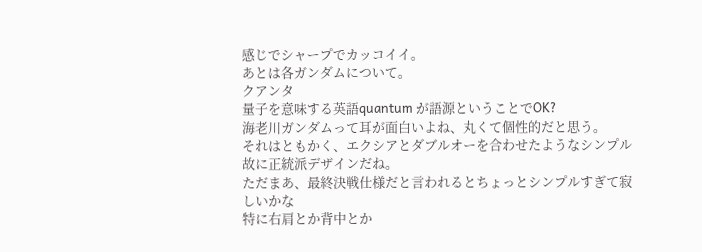感じでシャープでカッコイイ。
あとは各ガンダムについて。
クアンタ
量子を意味する英語quantum が語源ということでOK?
海老川ガンダムって耳が面白いよね、丸くて個性的だと思う。
それはともかく、エクシアとダブルオーを合わせたようなシンプル故に正統派デザインだね。
ただまあ、最終決戦仕様だと言われるとちょっとシンプルすぎて寂しいかな
特に右肩とか背中とか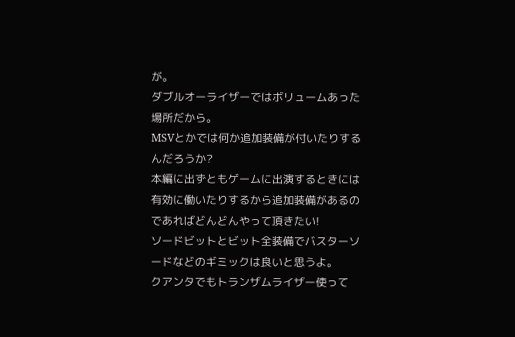が。
ダブルオーライザーではボリュームあった場所だから。
MSVとかでは何か追加装備が付いたりするんだろうか?
本編に出ずともゲームに出演するときには有効に働いたりするから追加装備があるのであればどんどんやって頂きたい!
ソードビットとビット全装備でバスターソードなどのギミックは良いと思うよ。
クアンタでもトランザムライザー使って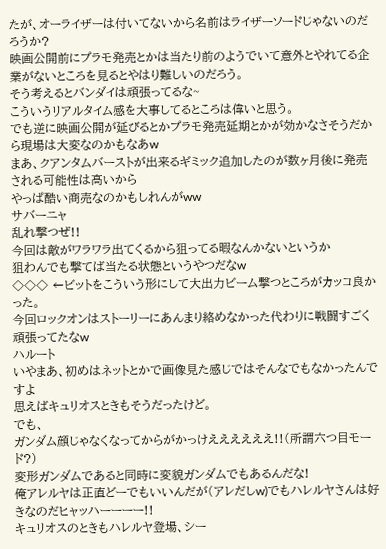たが、オーライザーは付いてないから名前はライザーソードじゃないのだろうか?
映画公開前にプラモ発売とかは当たり前のようでいて意外とやれてる企業がないところを見るとやはり難しいのだろう。
そう考えるとバンダイは頑張ってるな~
こういうリアルタイム感を大事してるところは偉いと思う。
でも逆に映画公開が延びるとかプラモ発売延期とかが効かなさそうだから現場は大変なのかもなあw
まあ、クアンタムバーストが出来るギミック追加したのが数ヶ月後に発売される可能性は高いから
やっぱ酷い商売なのかもしれんがww
サバーニャ
乱れ撃つぜ!!
今回は敵がワラワラ出てくるから狙ってる暇なんかないというか
狙わんでも撃てば当たる状態というやつだなw
◇◇◇ ←ビットをこういう形にして大出力ビーム撃つところがカッコ良かった。
今回ロックオンはストーリーにあんまり絡めなかった代わりに戦闘すごく頑張ってたなw
ハルート
いやまあ、初めはネットとかで画像見た感じではそんなでもなかったんですよ
思えばキュリオスときもそうだったけど。
でも、
ガンダム顔じゃなくなってからがかっけええええええ!!(所謂六つ目モード?)
変形ガンダムであると同時に変貌ガンダムでもあるんだな!
俺アレルヤは正直どーでもいいんだが(アレだしw)でもハレルヤさんは好きなのだヒャッハーーーー!!
キュリオスのときもハレルヤ登場、シー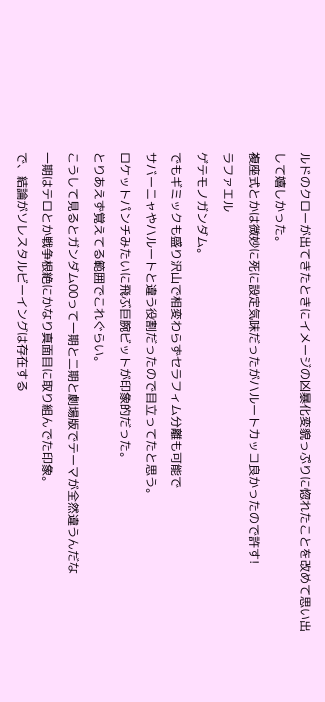ルドのクローが出てきたときにイメージの凶暴化変貌っぷりに惚れたことを改めて思い出して嬉しかった。
複座式とかは微妙に死に設定気味だったがハルートカッコ良かったので許す!
ラファエル
ゲテモノガンダム。
でもギミックも盛り沢山で相変わらずセラフィム分離も可能で
サバーニャやハルートと違う役割だったので目立ってたと思う。
ロケットパンチみたいに飛ぶ巨腕ビットが印象的だった。
とりあえず覚えてる範囲でこれぐらい。
こうして見るとガンダム00って一期と二期と劇場版でテーマが全然違うんだな
一期はテロとか戦争根絶にかなり真面目に取り組んでた印象。
で、結論がソレスタルビーイングは存在する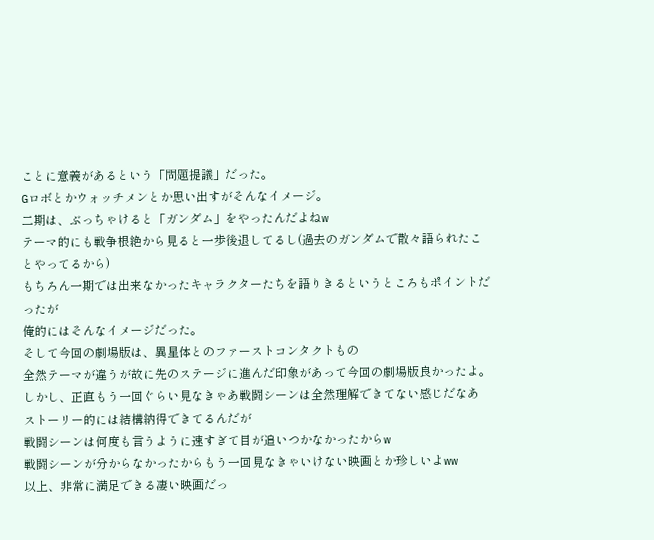ことに意義があるという「問題提議」だった。
Gロボとかウォッチメンとか思い出すがそんなイメージ。
二期は、ぶっちゃけると「ガンダム」をやったんだよねw
テーマ的にも戦争根絶から見ると一歩後退してるし(過去のガンダムで散々語られたことやってるから)
もちろん一期では出来なかったキャラクターたちを語りきるというところもポイントだったが
俺的にはそんなイメージだった。
そして今回の劇場版は、異星体とのファーストコンタクトもの
全然テーマが違うが故に先のステージに進んだ印象があって今回の劇場版良かったよ。
しかし、正直もう一回ぐらい見なきゃあ戦闘シーンは全然理解できてない感じだなあ
ストーリー的には結構納得できてるんだが
戦闘シーンは何度も言うように速すぎて目が追いつかなかったからw
戦闘シーンが分からなかったからもう一回見なきゃいけない映画とか珍しいよww
以上、非常に満足できる凄い映画だっ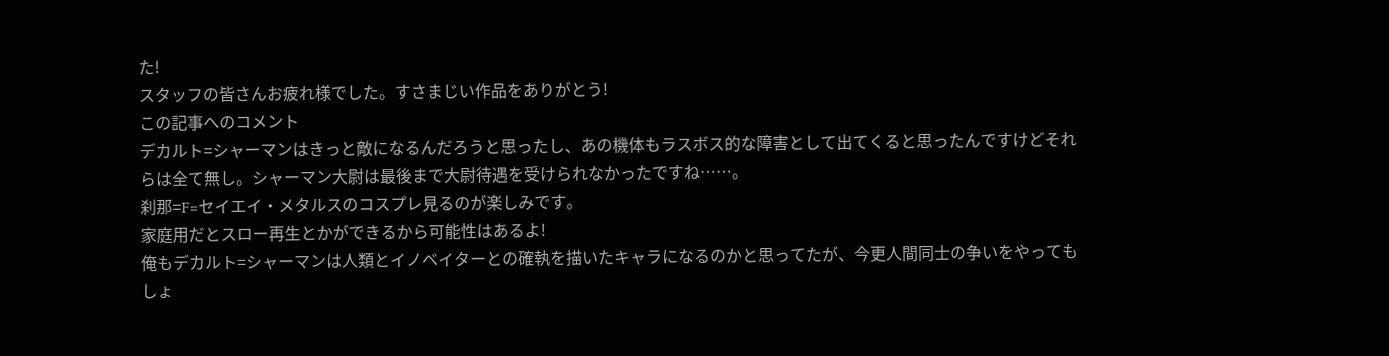た!
スタッフの皆さんお疲れ様でした。すさまじい作品をありがとう!
この記事へのコメント
デカルト=シャーマンはきっと敵になるんだろうと思ったし、あの機体もラスボス的な障害として出てくると思ったんですけどそれらは全て無し。シャーマン大尉は最後まで大尉待遇を受けられなかったですね……。
刹那=F=セイエイ・メタルスのコスプレ見るのが楽しみです。
家庭用だとスロー再生とかができるから可能性はあるよ!
俺もデカルト=シャーマンは人類とイノベイターとの確執を描いたキャラになるのかと思ってたが、今更人間同士の争いをやってもしょ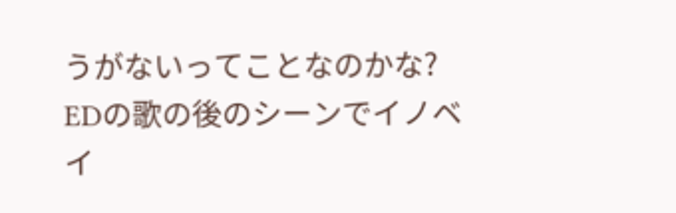うがないってことなのかな?
EDの歌の後のシーンでイノベイ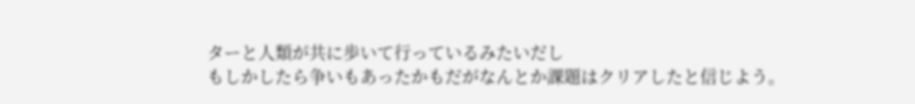ターと人類が共に歩いて行っているみたいだし
もしかしたら争いもあったかもだがなんとか課題はクリアしたと信じよう。